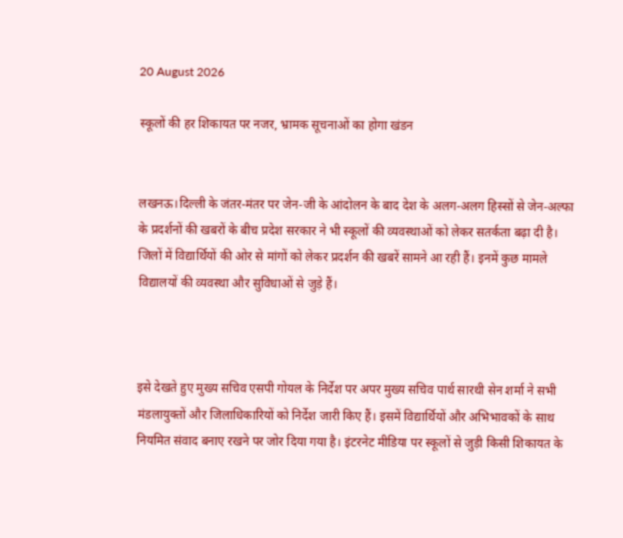20 August 2026

स्कूलों की हर शिकायत पर नजर, भ्रामक सूचनाओं का होगा खंडन


लखनऊ।दिल्ली के जंतर-मंतर पर जेन-जी के आंदोलन के बाद देश के अलग-अलग हिस्सों से जेन-अल्फा के प्रदर्शनों की खबरों के बीच प्रदेश सरकार ने भी स्कूलों की व्यवस्थाओं को लेकर सतर्कता बढ़ा दी है। जिलों में विद्यार्थियों की ओर से मांगों को लेकर प्रदर्शन की खबरें सामने आ रही हैं। इनमें कुछ मामले विद्यालयों की व्यवस्था और सुविधाओं से जुड़े हैं।



इसे देखते हुए मुख्य सचिव एसपी गोयल के निर्देश पर अपर मुख्य सचिव पार्थ सारथी सेन शर्मा ने सभी मंडलायुक्तों और जिलाधिकारियों को निर्देश जारी किए हैं। इसमें विद्यार्थियों और अभिभावकों के साथ नियमित संवाद बनाए रखने पर जोर दिया गया है। इंटरनेट मीडिया पर स्कूलों से जुड़ी किसी शिकायत के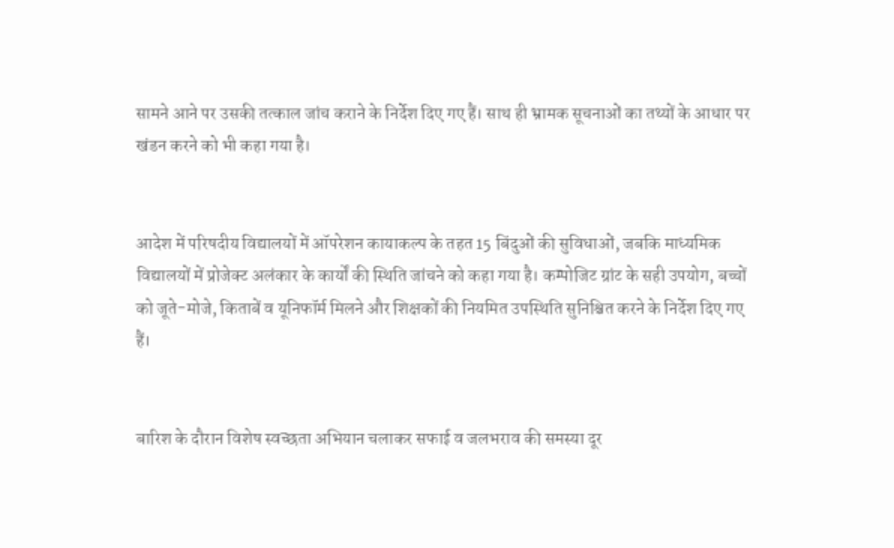सामने आने पर उसकी तत्काल जांच कराने के निर्देश दिए गए हैं। साथ ही भ्रामक सूचनाओं का तथ्यों के आधार पर खंडन करने को भी कहा गया है।


आदेश में परिषदीय विद्यालयों में ऑपरेशन कायाकल्प के तहत 15 बिंदुओं की सुविधाओं, जबकि माध्यमिक विद्यालयों में प्रोजेक्ट अलंकार के कार्यों की स्थिति जांचने को कहा गया है। कम्पोजिट ग्रांट के सही उपयोग, बच्चों को जूते-मोजे, किताबें व यूनिफॉर्म मिलने और शिक्षकों की नियमित उपस्थिति सुनिश्चित करने के निर्देश दिए गए हैं।


बारिश के दौरान विशेष स्वच्छता अभियान चलाकर सफाई व जलभराव की समस्या दूर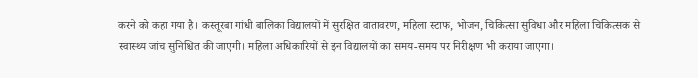करने को कहा गया है। कस्तूरबा गांधी बालिका विद्यालयों में सुरक्षित वातावरण, महिला स्टाफ, भोजन, चिकित्सा सुविधा और महिला चिकित्सक से स्वास्थ्य जांच सुनिश्चित की जाएगी। महिला अधिकारियों से इन विद्यालयों का समय-समय पर निरीक्षण भी कराया जाएगा।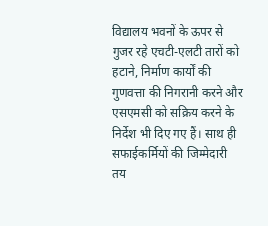विद्यालय भवनों के ऊपर से गुजर रहे एचटी-एलटी तारों को हटाने, निर्माण कार्यों की गुणवत्ता की निगरानी करने और एसएमसी को सक्रिय करने के निर्देश भी दिए गए हैं। साथ ही सफाईकर्मियों की जिम्मेदारी तय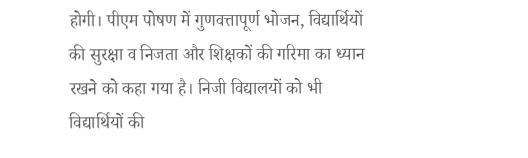होगी। पीएम पोषण में गुणवत्तापूर्ण भोजन, विद्यार्थियों की सुरक्षा व निजता और शिक्षकों की गरिमा का ध्यान रखने को कहा गया है। निजी विद्यालयों को भी विद्यार्थियों की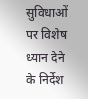सुविधाओं पर विशेष ध्यान देने के निर्देश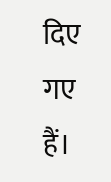दिए गए हैं।